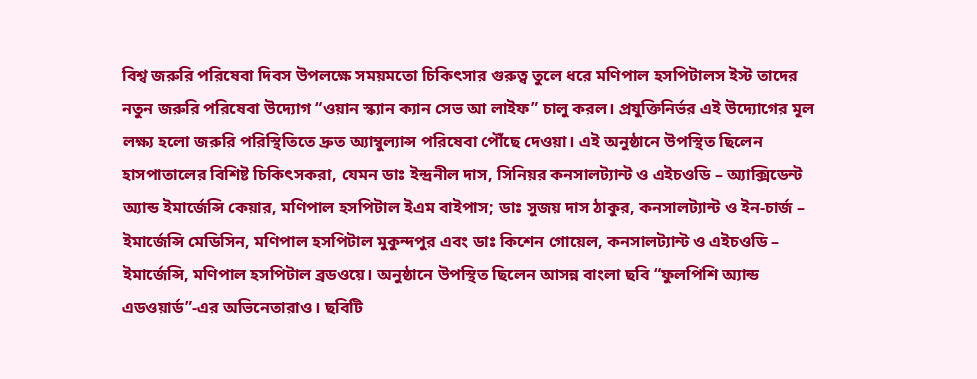বিশ্ব জরুরি পরিষেবা দিবস উপলক্ষে সময়মতো চিকিৎসার গুরুত্ব তুলে ধরে মণিপাল হসপিটালস ইস্ট তাদের নতুন জরুরি পরিষেবা উদ্যোগ “ওয়ান স্ক্যান ক্যান সেভ আ লাইফ” চালু করল। প্রযুক্তিনির্ভর এই উদ্যোগের মূল লক্ষ্য হলো জরুরি পরিস্থিতিতে দ্রুত অ্যাম্বুল্যান্স পরিষেবা পৌঁছে দেওয়া। এই অনুষ্ঠানে উপস্থিত ছিলেন হাসপাতালের বিশিষ্ট চিকিৎসকরা, যেমন ডাঃ ইন্দ্রনীল দাস, সিনিয়র কনসালট্যান্ট ও এইচওডি – অ্যাক্সিডেন্ট অ্যান্ড ইমার্জেন্সি কেয়ার, মণিপাল হসপিটাল ইএম বাইপাস; ডাঃ সুজয় দাস ঠাকুর, কনসালট্যান্ট ও ইন-চার্জ – ইমার্জেন্সি মেডিসিন, মণিপাল হসপিটাল মুকুন্দপুর এবং ডাঃ কিশেন গোয়েল, কনসালট্যান্ট ও এইচওডি – ইমার্জেন্সি, মণিপাল হসপিটাল ব্রডওয়ে। অনুষ্ঠানে উপস্থিত ছিলেন আসন্ন বাংলা ছবি “ফুলপিশি অ্যান্ড এডওয়ার্ড”-এর অভিনেতারাও। ছবিটি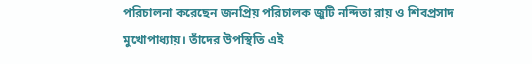পরিচালনা করেছেন জনপ্রিয় পরিচালক জুটি নন্দিতা রায় ও শিবপ্রসাদ মুখোপাধ্যায়। তাঁদের উপস্থিতি এই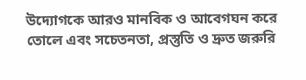উদ্যোগকে আরও মানবিক ও আবেগঘন করে তোলে এবং সচেতনতা, প্রস্তুতি ও দ্রুত জরুরি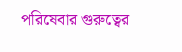পরিষেবার গুরুত্বের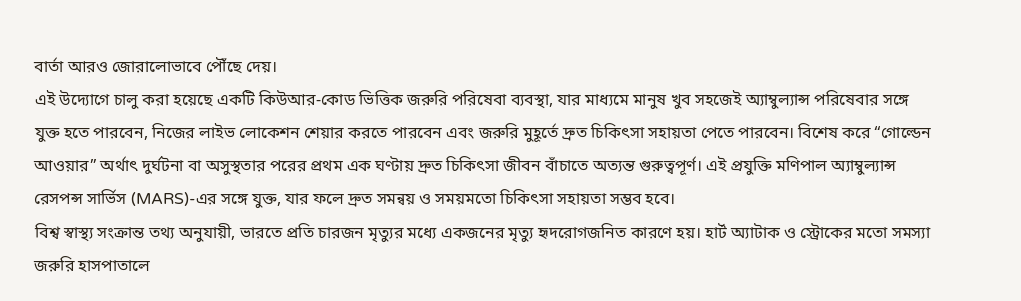বার্তা আরও জোরালোভাবে পৌঁছে দেয়।
এই উদ্যোগে চালু করা হয়েছে একটি কিউআর-কোড ভিত্তিক জরুরি পরিষেবা ব্যবস্থা, যার মাধ্যমে মানুষ খুব সহজেই অ্যাম্বুল্যান্স পরিষেবার সঙ্গে যুক্ত হতে পারবেন, নিজের লাইভ লোকেশন শেয়ার করতে পারবেন এবং জরুরি মুহূর্তে দ্রুত চিকিৎসা সহায়তা পেতে পারবেন। বিশেষ করে “গোল্ডেন আওয়ার” অর্থাৎ দুর্ঘটনা বা অসুস্থতার পরের প্রথম এক ঘণ্টায় দ্রুত চিকিৎসা জীবন বাঁচাতে অত্যন্ত গুরুত্বপূর্ণ। এই প্রযুক্তি মণিপাল অ্যাম্বুল্যান্স রেসপন্স সার্ভিস (MARS)-এর সঙ্গে যুক্ত, যার ফলে দ্রুত সমন্বয় ও সময়মতো চিকিৎসা সহায়তা সম্ভব হবে।
বিশ্ব স্বাস্থ্য সংক্রান্ত তথ্য অনুযায়ী, ভারতে প্রতি চারজন মৃত্যুর মধ্যে একজনের মৃত্যু হৃদরোগজনিত কারণে হয়। হার্ট অ্যাটাক ও স্ট্রোকের মতো সমস্যা জরুরি হাসপাতালে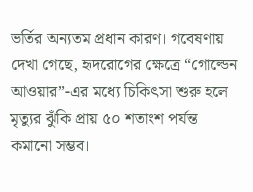ভর্তির অন্যতম প্রধান কারণ। গবেষণায় দেখা গেছে, হৃদরোগের ক্ষেত্রে “গোল্ডেন আওয়ার”-এর মধ্যে চিকিৎসা শুরু হলে মৃত্যুর ঝুঁকি প্রায় ৫০ শতাংশ পর্যন্ত কমানো সম্ভব।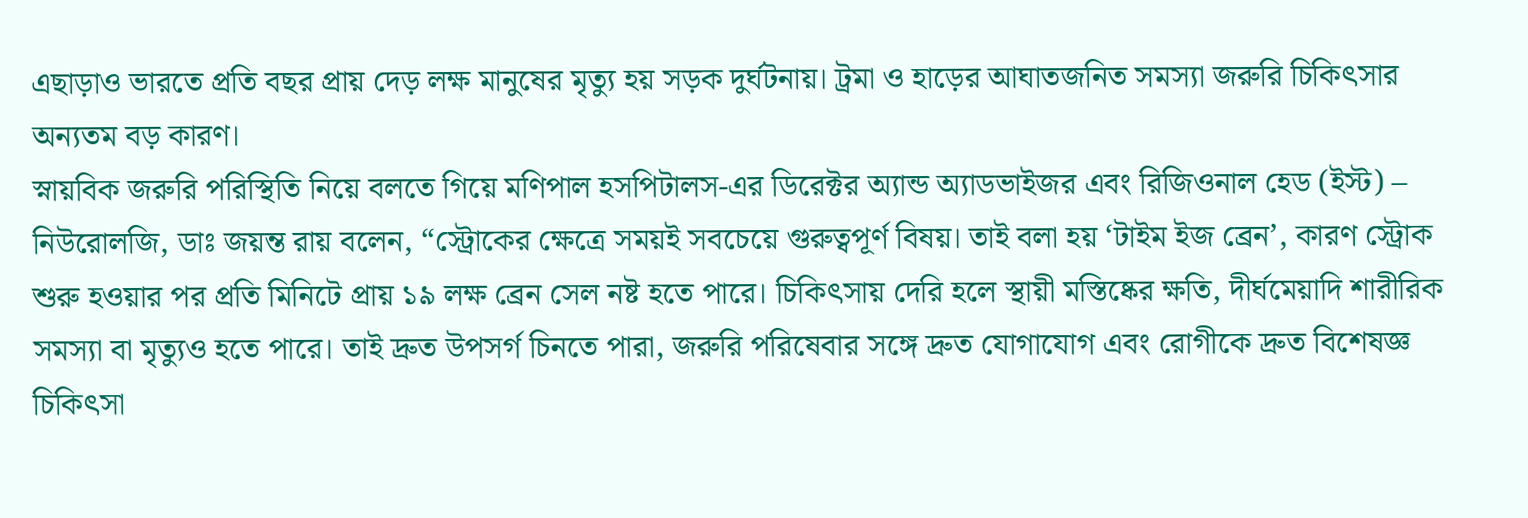এছাড়াও ভারতে প্রতি বছর প্রায় দেড় লক্ষ মানুষের মৃত্যু হয় সড়ক দুর্ঘটনায়। ট্রমা ও হাড়ের আঘাতজনিত সমস্যা জরুরি চিকিৎসার অন্যতম বড় কারণ।
স্নায়বিক জরুরি পরিস্থিতি নিয়ে বলতে গিয়ে মণিপাল হসপিটালস-এর ডিরেক্টর অ্যান্ড অ্যাডভাইজর এবং রিজিওনাল হেড (ইস্ট) – নিউরোলজি, ডাঃ জয়ন্ত রায় বলেন, “স্ট্রোকের ক্ষেত্রে সময়ই সবচেয়ে গুরুত্বপূর্ণ বিষয়। তাই বলা হয় ‘টাইম ইজ ব্রেন’, কারণ স্ট্রোক শুরু হওয়ার পর প্রতি মিনিটে প্রায় ১৯ লক্ষ ব্রেন সেল নষ্ট হতে পারে। চিকিৎসায় দেরি হলে স্থায়ী মস্তিষ্কের ক্ষতি, দীর্ঘমেয়াদি শারীরিক সমস্যা বা মৃত্যুও হতে পারে। তাই দ্রুত উপসর্গ চিনতে পারা, জরুরি পরিষেবার সঙ্গে দ্রুত যোগাযোগ এবং রোগীকে দ্রুত বিশেষজ্ঞ চিকিৎসা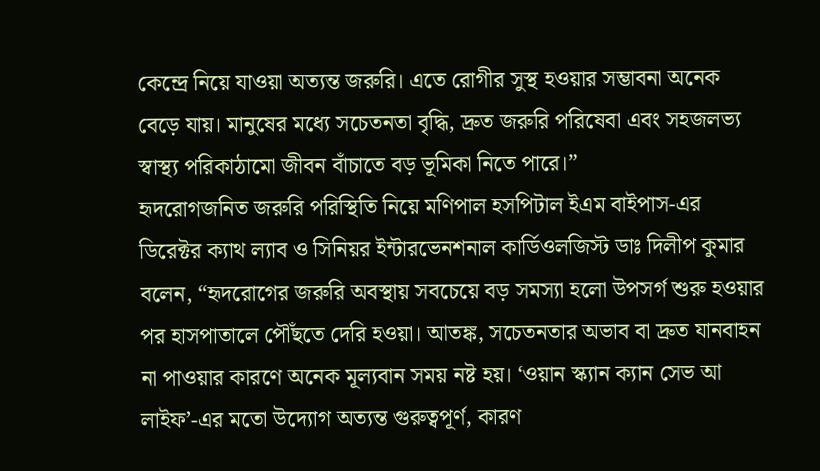কেন্দ্রে নিয়ে যাওয়া অত্যন্ত জরুরি। এতে রোগীর সুস্থ হওয়ার সম্ভাবনা অনেক বেড়ে যায়। মানুষের মধ্যে সচেতনতা বৃদ্ধি, দ্রুত জরুরি পরিষেবা এবং সহজলভ্য স্বাস্থ্য পরিকাঠামো জীবন বাঁচাতে বড় ভূমিকা নিতে পারে।”
হৃদরোগজনিত জরুরি পরিস্থিতি নিয়ে মণিপাল হসপিটাল ইএম বাইপাস-এর ডিরেক্টর ক্যাথ ল্যাব ও সিনিয়র ইন্টারভেনশনাল কার্ডিওলজিস্ট ডাঃ দিলীপ কুমার বলেন, “হৃদরোগের জরুরি অবস্থায় সবচেয়ে বড় সমস্যা হলো উপসর্গ শুরু হওয়ার পর হাসপাতালে পৌঁছতে দেরি হওয়া। আতঙ্ক, সচেতনতার অভাব বা দ্রুত যানবাহন না পাওয়ার কারণে অনেক মূল্যবান সময় নষ্ট হয়। ‘ওয়ান স্ক্যান ক্যান সেভ আ লাইফ’-এর মতো উদ্যোগ অত্যন্ত গুরুত্বপূর্ণ, কারণ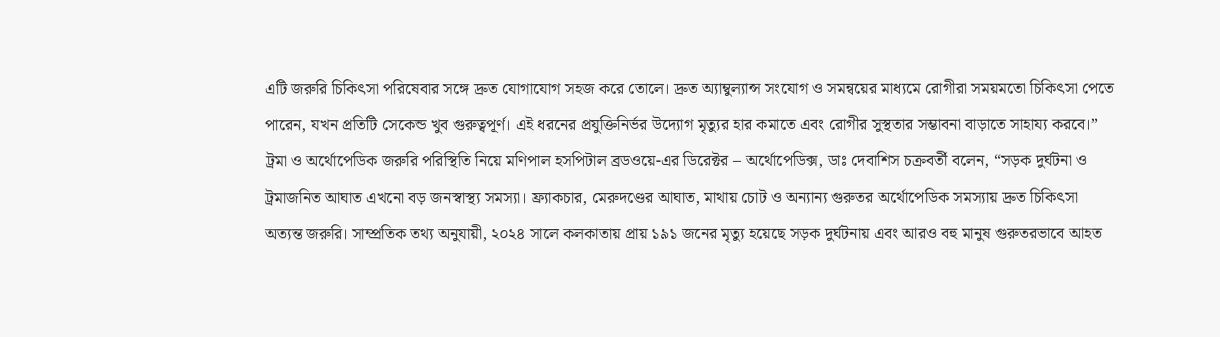এটি জরুরি চিকিৎসা পরিষেবার সঙ্গে দ্রুত যোগাযোগ সহজ করে তোলে। দ্রুত অ্যাম্বুল্যান্স সংযোগ ও সমন্বয়ের মাধ্যমে রোগীরা সময়মতো চিকিৎসা পেতে পারেন, যখন প্রতিটি সেকেন্ড খুব গুরুত্বপূর্ণ। এই ধরনের প্রযুক্তিনির্ভর উদ্যোগ মৃত্যুর হার কমাতে এবং রোগীর সুস্থতার সম্ভাবনা বাড়াতে সাহায্য করবে।”
ট্রমা ও অর্থোপেডিক জরুরি পরিস্থিতি নিয়ে মণিপাল হসপিটাল ব্রডওয়ে-এর ডিরেক্টর – অর্থোপেডিক্স, ডাঃ দেবাশিস চক্রবর্তী বলেন, “সড়ক দুর্ঘটনা ও ট্রমাজনিত আঘাত এখনো বড় জনস্বাস্থ্য সমস্যা। ফ্র্যাকচার, মেরুদণ্ডের আঘাত, মাথায় চোট ও অন্যান্য গুরুতর অর্থোপেডিক সমস্যায় দ্রুত চিকিৎসা অত্যন্ত জরুরি। সাম্প্রতিক তথ্য অনুযায়ী, ২০২৪ সালে কলকাতায় প্রায় ১৯১ জনের মৃত্যু হয়েছে সড়ক দুর্ঘটনায় এবং আরও বহু মানুষ গুরুতরভাবে আহত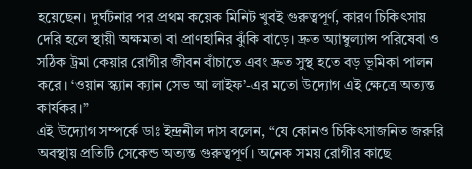হয়েছেন। দুর্ঘটনার পর প্রথম কয়েক মিনিট খুবই গুরুত্বপূর্ণ, কারণ চিকিৎসায় দেরি হলে স্থায়ী অক্ষমতা বা প্রাণহানির ঝুঁকি বাড়ে। দ্রুত অ্যাম্বুল্যান্স পরিষেবা ও সঠিক ট্রমা কেয়ার রোগীর জীবন বাঁচাতে এবং দ্রুত সুস্থ হতে বড় ভূমিকা পালন করে। ‘ওয়ান স্ক্যান ক্যান সেভ আ লাইফ’-এর মতো উদ্যোগ এই ক্ষেত্রে অত্যন্ত কার্যকর।”
এই উদ্যোগ সম্পর্কে ডাঃ ইন্দ্রনীল দাস বলেন, “যে কোনও চিকিৎসাজনিত জরুরি অবস্থায় প্রতিটি সেকেন্ড অত্যন্ত গুরুত্বপূর্ণ। অনেক সময় রোগীর কাছে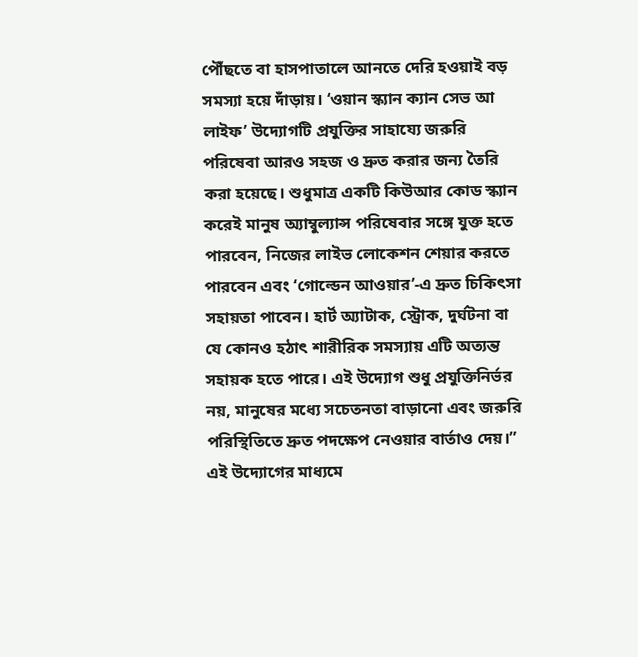পৌঁছতে বা হাসপাতালে আনতে দেরি হওয়াই বড় সমস্যা হয়ে দাঁড়ায়। ‘ওয়ান স্ক্যান ক্যান সেভ আ লাইফ’ উদ্যোগটি প্রযুক্তির সাহায্যে জরুরি পরিষেবা আরও সহজ ও দ্রুত করার জন্য তৈরি করা হয়েছে। শুধুমাত্র একটি কিউআর কোড স্ক্যান করেই মানুষ অ্যাম্বুল্যান্স পরিষেবার সঙ্গে যুক্ত হতে পারবেন, নিজের লাইভ লোকেশন শেয়ার করতে পারবেন এবং ‘গোল্ডেন আওয়ার’-এ দ্রুত চিকিৎসা সহায়তা পাবেন। হার্ট অ্যাটাক, স্ট্রোক, দুর্ঘটনা বা যে কোনও হঠাৎ শারীরিক সমস্যায় এটি অত্যন্ত সহায়ক হতে পারে। এই উদ্যোগ শুধু প্রযুক্তিনির্ভর নয়, মানুষের মধ্যে সচেতনতা বাড়ানো এবং জরুরি পরিস্থিতিতে দ্রুত পদক্ষেপ নেওয়ার বার্তাও দেয়।”
এই উদ্যোগের মাধ্যমে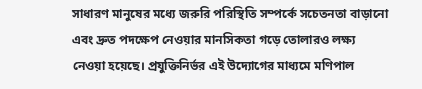সাধারণ মানুষের মধ্যে জরুরি পরিস্থিতি সম্পর্কে সচেতনতা বাড়ানো এবং দ্রুত পদক্ষেপ নেওয়ার মানসিকতা গড়ে তোলারও লক্ষ্য নেওয়া হয়েছে। প্রযুক্তিনির্ভর এই উদ্যোগের মাধ্যমে মণিপাল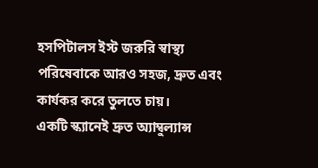হসপিটালস ইস্ট জরুরি স্বাস্থ্য পরিষেবাকে আরও সহজ, দ্রুত এবং কার্যকর করে তুলতে চায়।
একটি স্ক্যানেই দ্রুত অ্যাম্বুল্যান্স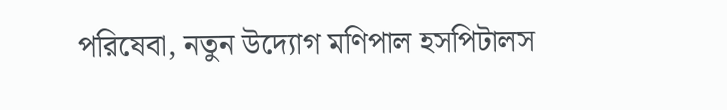পরিষেবা, নতুন উদ্যোগ মণিপাল হসপিটালস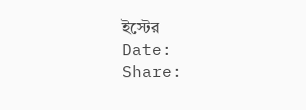ইস্টের
Date:
Share: